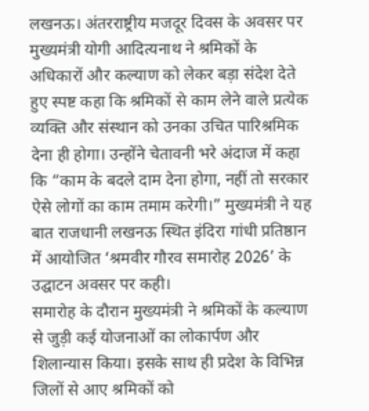लखनऊ। अंतरराष्ट्रीय मजदूर दिवस के अवसर पर मुख्यमंत्री योगी आदित्यनाथ ने श्रमिकों के अधिकारों और कल्याण को लेकर बड़ा संदेश देते हुए स्पष्ट कहा कि श्रमिकों से काम लेने वाले प्रत्येक व्यक्ति और संस्थान को उनका उचित पारिश्रमिक देना ही होगा। उन्होंने चेतावनी भरे अंदाज में कहा कि “काम के बदले दाम देना होगा, नहीं तो सरकार ऐसे लोगों का काम तमाम करेगी।” मुख्यमंत्री ने यह बात राजधानी लखनऊ स्थित इंदिरा गांधी प्रतिष्ठान में आयोजित ‘श्रमवीर गौरव समारोह 2026’ के उद्घाटन अवसर पर कही।
समारोह के दौरान मुख्यमंत्री ने श्रमिकों के कल्याण से जुड़ी कई योजनाओं का लोकार्पण और शिलान्यास किया। इसके साथ ही प्रदेश के विभिन्न जिलों से आए श्रमिकों को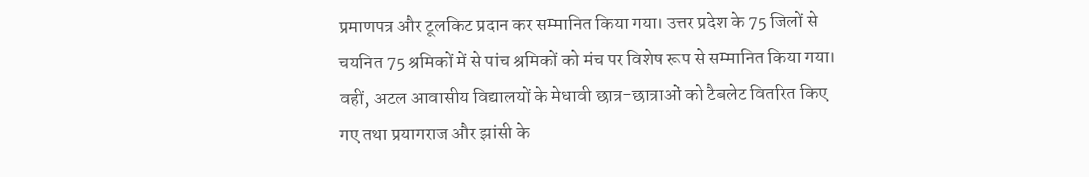प्रमाणपत्र और टूलकिट प्रदान कर सम्मानित किया गया। उत्तर प्रदेश के 75 जिलों से चयनित 75 श्रमिकों में से पांच श्रमिकों को मंच पर विशेष रूप से सम्मानित किया गया। वहीं, अटल आवासीय विद्यालयों के मेधावी छात्र-छात्राओं को टैबलेट वितरित किए गए तथा प्रयागराज और झांसी के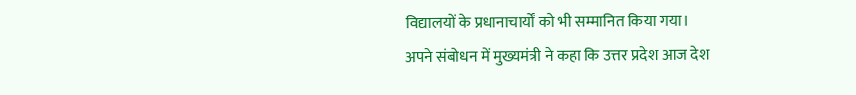विद्यालयों के प्रधानाचार्यों को भी सम्मानित किया गया।
अपने संबोधन में मुख्यमंत्री ने कहा कि उत्तर प्रदेश आज देश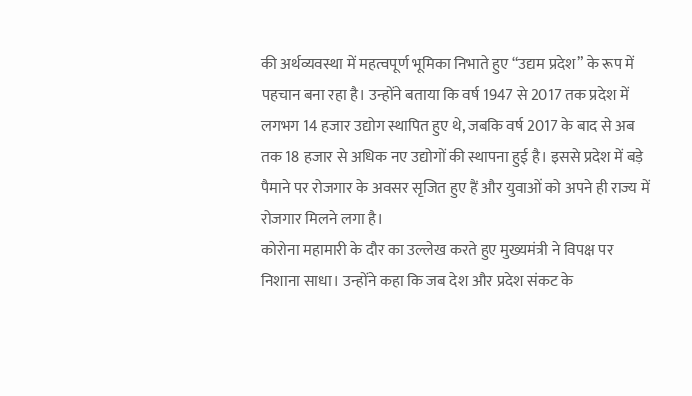की अर्थव्यवस्था में महत्वपूर्ण भूमिका निभाते हुए “उद्यम प्रदेश” के रूप में पहचान बना रहा है। उन्होंने बताया कि वर्ष 1947 से 2017 तक प्रदेश में लगभग 14 हजार उद्योग स्थापित हुए थे, जबकि वर्ष 2017 के बाद से अब तक 18 हजार से अधिक नए उद्योगों की स्थापना हुई है। इससे प्रदेश में बड़े पैमाने पर रोजगार के अवसर सृजित हुए हैं और युवाओं को अपने ही राज्य में रोजगार मिलने लगा है।
कोरोना महामारी के दौर का उल्लेख करते हुए मुख्यमंत्री ने विपक्ष पर निशाना साधा। उन्होंने कहा कि जब देश और प्रदेश संकट के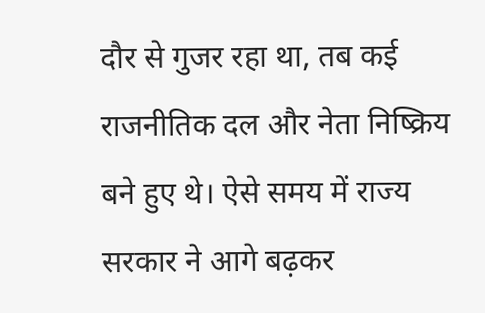दौर से गुजर रहा था, तब कई राजनीतिक दल और नेता निष्क्रिय बने हुए थे। ऐसे समय में राज्य सरकार ने आगे बढ़कर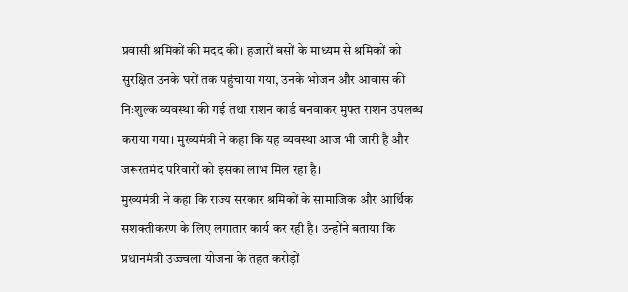प्रवासी श्रमिकों की मदद की। हजारों बसों के माध्यम से श्रमिकों को सुरक्षित उनके घरों तक पहुंचाया गया, उनके भोजन और आवास की निःशुल्क व्यवस्था की गई तथा राशन कार्ड बनवाकर मुफ्त राशन उपलब्ध कराया गया। मुख्यमंत्री ने कहा कि यह व्यवस्था आज भी जारी है और जरूरतमंद परिवारों को इसका लाभ मिल रहा है।
मुख्यमंत्री ने कहा कि राज्य सरकार श्रमिकों के सामाजिक और आर्थिक सशक्तीकरण के लिए लगातार कार्य कर रही है। उन्होंने बताया कि प्रधानमंत्री उज्ज्वला योजना के तहत करोड़ों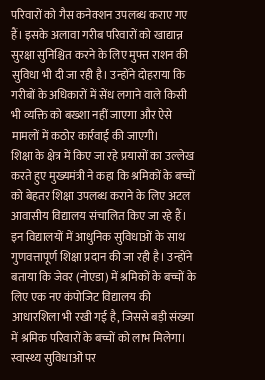परिवारों को गैस कनेक्शन उपलब्ध कराए गए हैं। इसके अलावा गरीब परिवारों को खाद्यान्न सुरक्षा सुनिश्चित करने के लिए मुफ्त राशन की सुविधा भी दी जा रही है। उन्होंने दोहराया कि गरीबों के अधिकारों में सेंध लगाने वाले किसी भी व्यक्ति को बख्शा नहीं जाएगा और ऐसे मामलों में कठोर कार्रवाई की जाएगी।
शिक्षा के क्षेत्र में किए जा रहे प्रयासों का उल्लेख करते हुए मुख्यमंत्री ने कहा कि श्रमिकों के बच्चों को बेहतर शिक्षा उपलब्ध कराने के लिए अटल आवासीय विद्यालय संचालित किए जा रहे हैं। इन विद्यालयों में आधुनिक सुविधाओं के साथ गुणवत्तापूर्ण शिक्षा प्रदान की जा रही है। उन्होंने बताया कि जेवर (नोएडा) में श्रमिकों के बच्चों के लिए एक नए कंपोजिट विद्यालय की आधारशिला भी रखी गई है, जिससे बड़ी संख्या में श्रमिक परिवारों के बच्चों को लाभ मिलेगा।
स्वास्थ्य सुविधाओं पर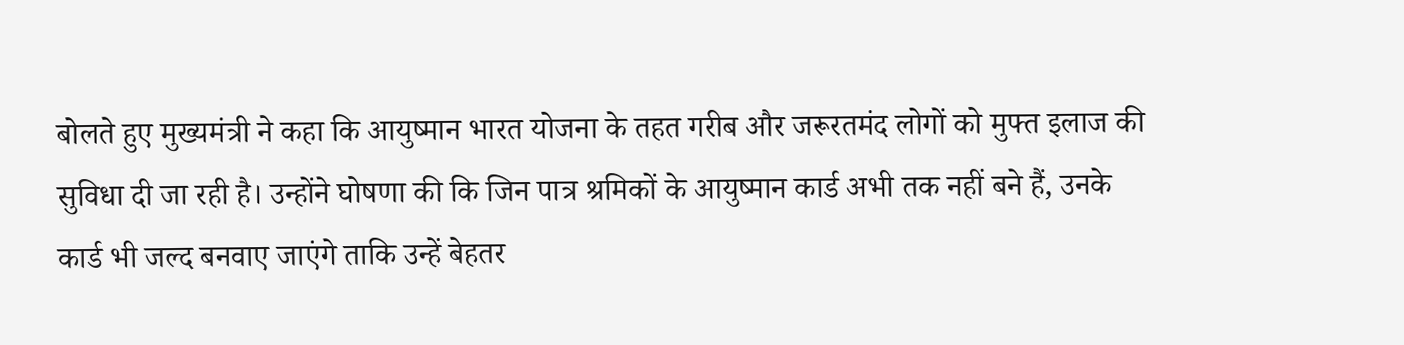बोलते हुए मुख्यमंत्री ने कहा कि आयुष्मान भारत योजना के तहत गरीब और जरूरतमंद लोगों को मुफ्त इलाज की सुविधा दी जा रही है। उन्होंने घोषणा की कि जिन पात्र श्रमिकों के आयुष्मान कार्ड अभी तक नहीं बने हैं, उनके कार्ड भी जल्द बनवाए जाएंगे ताकि उन्हें बेहतर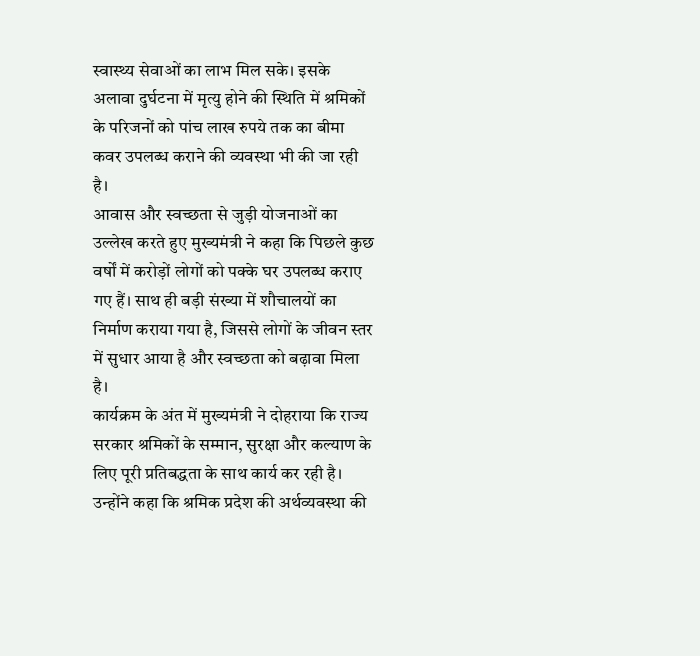स्वास्थ्य सेवाओं का लाभ मिल सके। इसके अलावा दुर्घटना में मृत्यु होने की स्थिति में श्रमिकों के परिजनों को पांच लाख रुपये तक का बीमा कवर उपलब्ध कराने की व्यवस्था भी की जा रही है।
आवास और स्वच्छता से जुड़ी योजनाओं का उल्लेख करते हुए मुख्यमंत्री ने कहा कि पिछले कुछ वर्षों में करोड़ों लोगों को पक्के घर उपलब्ध कराए गए हैं। साथ ही बड़ी संख्या में शौचालयों का निर्माण कराया गया है, जिससे लोगों के जीवन स्तर में सुधार आया है और स्वच्छता को बढ़ावा मिला है।
कार्यक्रम के अंत में मुख्यमंत्री ने दोहराया कि राज्य सरकार श्रमिकों के सम्मान, सुरक्षा और कल्याण के लिए पूरी प्रतिबद्धता के साथ कार्य कर रही है। उन्होंने कहा कि श्रमिक प्रदेश की अर्थव्यवस्था की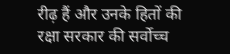रीढ़ हैं और उनके हितों की रक्षा सरकार की सर्वोच्च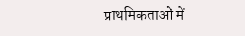प्राथमिकताओं में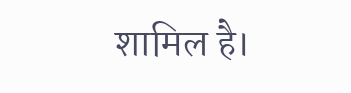शामिल है।